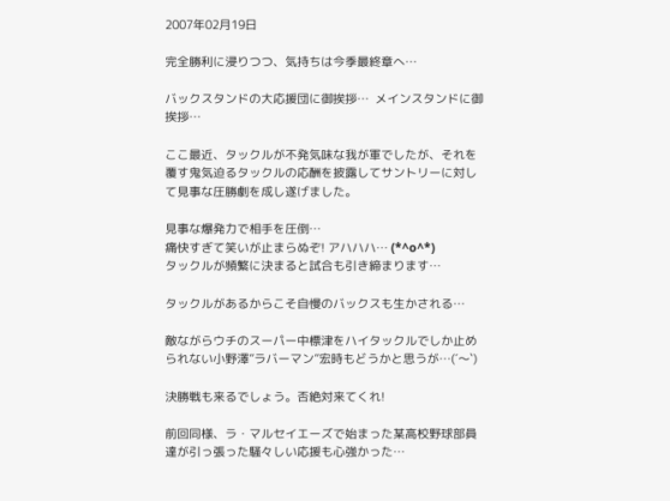2007年02月19日

完全勝利に浸りつつ、気持ちは今季最終章へ…

バックスタンドの大応援団に御挨拶…  メインスタンドに御挨拶…

ここ最近、タックルが不発気味な我が軍でしたが、それを覆す鬼気迫るタックルの応酬を披露してサントリーに対して見事な圧勝劇を成し遂げました。

見事な爆発力で相手を圧倒…
痛快すぎて笑いが止まらぬぞ! アハハハ… (*^o^*)
タックルが頻繁に決まると試合も引き締まります…

タックルがあるからこそ自慢のバックスも生かされる…

敵ながらウチのスーパー中標津をハイタックルでしか止められない小野澤”ラバーマン”宏時もどうかと思うが…(´〜`)

決勝戦も来るでしょう。否絶対来てくれ!

前回同様、ラ・マルセイエーズで始まった某高校野球部員達が引っ張った騒々しい応援も心強かった…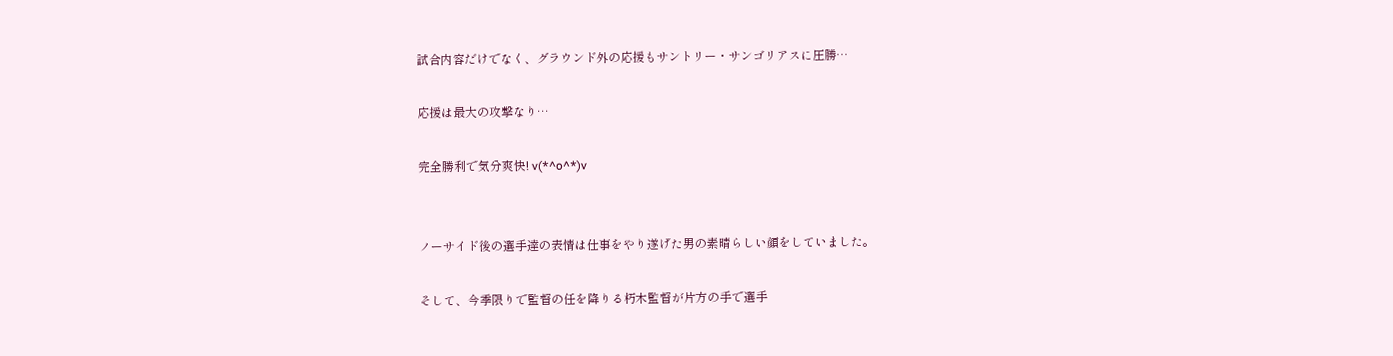試合内容だけでなく、グラウンド外の応援もサントリー・サンゴリアスに圧勝…

応援は最大の攻撃なり…

完全勝利で気分爽快! v(*^o^*)v


ノーサイド後の選手達の表情は仕事をやり遂げた男の素晴らしい顔をしていました。

そして、今季限りで監督の任を降りる朽木監督が片方の手で選手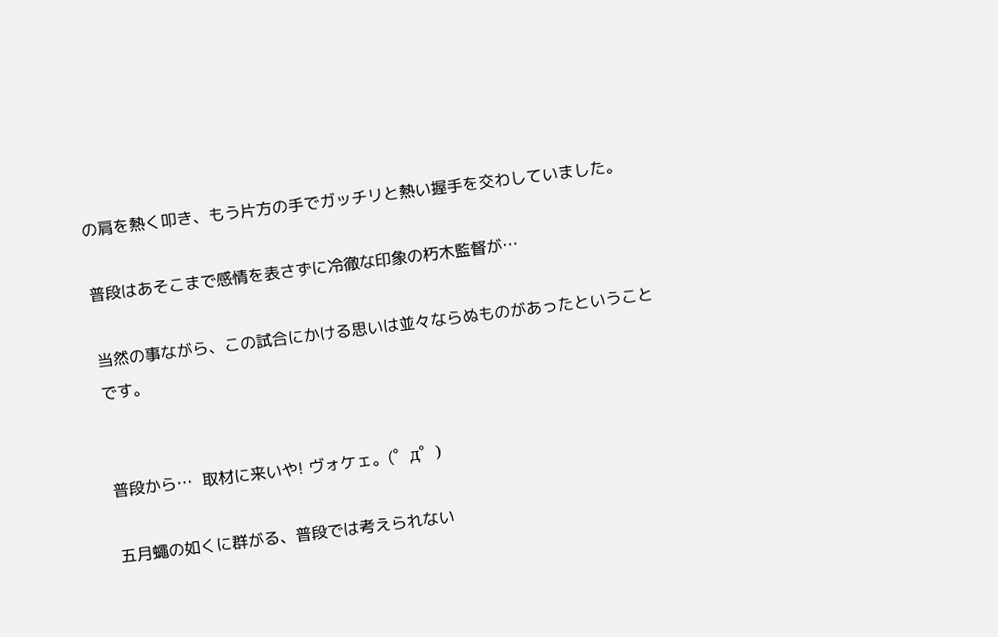の肩を熱く叩き、もう片方の手でガッチリと熱い握手を交わしていました。

普段はあそこまで感情を表さずに冷徹な印象の朽木監督が…

当然の事ながら、この試合にかける思いは並々ならぬものがあったということです。


普段から…  取材に来いや! ヴォケェ。(゜д゜)

五月蠅の如くに群がる、普段では考えられない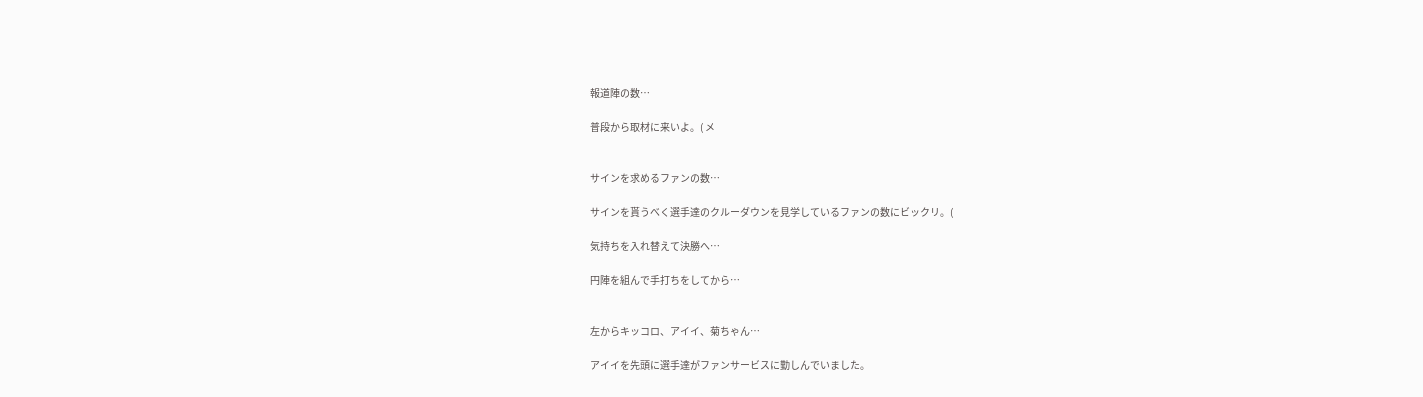報道陣の数…

普段から取材に来いよ。( メ


サインを求めるファンの数…

サインを貰うべく選手達のクルーダウンを見学しているファンの数にビックリ。(

気持ちを入れ替えて決勝へ…

円陣を組んで手打ちをしてから…


左からキッコロ、アイイ、菊ちゃん…

アイイを先頭に選手達がファンサービスに勤しんでいました。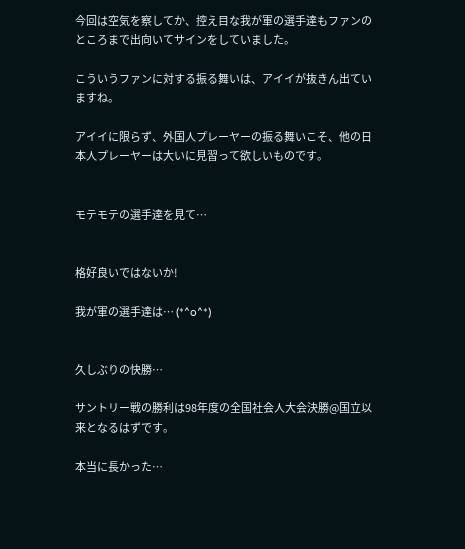今回は空気を察してか、控え目な我が軍の選手達もファンのところまで出向いてサインをしていました。

こういうファンに対する振る舞いは、アイイが抜きん出ていますね。

アイイに限らず、外国人プレーヤーの振る舞いこそ、他の日本人プレーヤーは大いに見習って欲しいものです。


モテモテの選手達を見て…


格好良いではないか!

我が軍の選手達は… (*^o^*)


久しぶりの快勝…

サントリー戦の勝利は98年度の全国社会人大会決勝@国立以来となるはずです。

本当に長かった…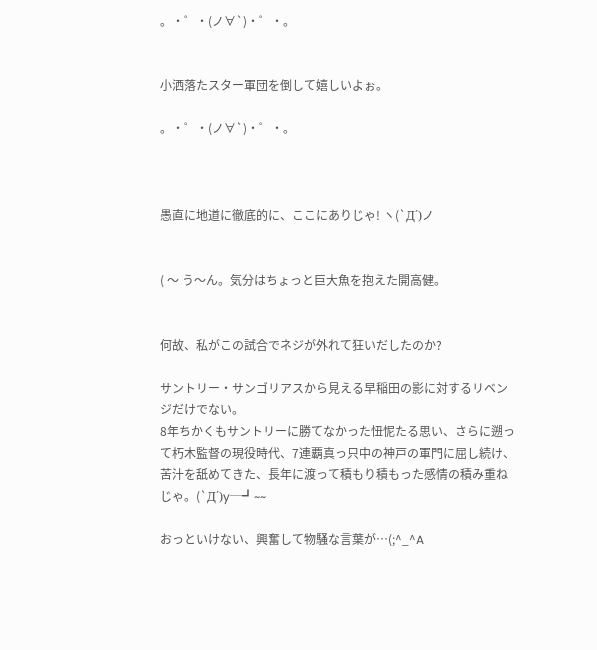。・゜・(ノ∀`)・゜・。


小洒落たスター軍団を倒して嬉しいよぉ。

。・゜・(ノ∀`)・゜・。



愚直に地道に徹底的に、ここにありじゃ! ヽ(`Д´)ノ


( 〜 う〜ん。気分はちょっと巨大魚を抱えた開高健。


何故、私がこの試合でネジが外れて狂いだしたのか?

サントリー・サンゴリアスから見える早稲田の影に対するリベンジだけでない。
8年ちかくもサントリーに勝てなかった忸怩たる思い、さらに遡って朽木監督の現役時代、7連覇真っ只中の神戸の軍門に屈し続け、苦汁を舐めてきた、長年に渡って積もり積もった感情の積み重ねじゃ。(`Д´)y─┛~~

おっといけない、興奮して物騒な言葉が…(;^_^A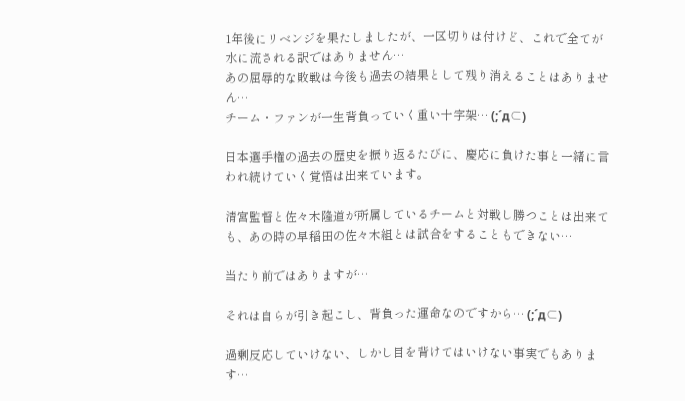1年後にリベンジを果たしましたが、一区切りは付けど、これで全てが水に流される訳ではありません…
あの屈辱的な敗戦は今後も過去の結果として残り消えることはありません…
チーム・ファンが一生背負っていく重い十字架… (;´д⊂)

日本選手権の過去の歴史を振り返るたびに、慶応に負けた事と一緒に言われ続けていく覚悟は出来ています。

清宮監督と佐々木隆道が所属しているチームと対戦し勝つことは出来ても、あの時の早稲田の佐々木組とは試合をすることもできない…

当たり前ではありますが…

それは自らが引き起こし、背負った運命なのですから… (;´д⊂)

過剰反応していけない、しかし目を背けてはいけない事実でもあります…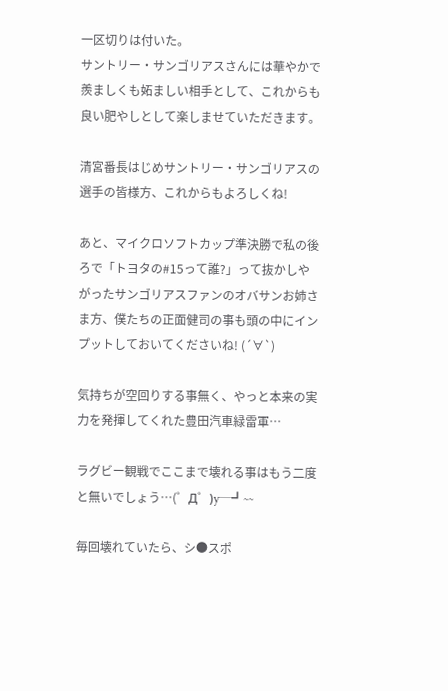一区切りは付いた。
サントリー・サンゴリアスさんには華やかで羨ましくも妬ましい相手として、これからも良い肥やしとして楽しませていただきます。

清宮番長はじめサントリー・サンゴリアスの選手の皆様方、これからもよろしくね!

あと、マイクロソフトカップ準決勝で私の後ろで「トヨタの#15って誰?」って抜かしやがったサンゴリアスファンのオバサンお姉さま方、僕たちの正面健司の事も頭の中にインプットしておいてくださいね! (´∀`)

気持ちが空回りする事無く、やっと本来の実力を発揮してくれた豊田汽車緑雷軍…

ラグビー観戦でここまで壊れる事はもう二度と無いでしょう…(゜Д゜)y─┛~~

毎回壊れていたら、シ●スポ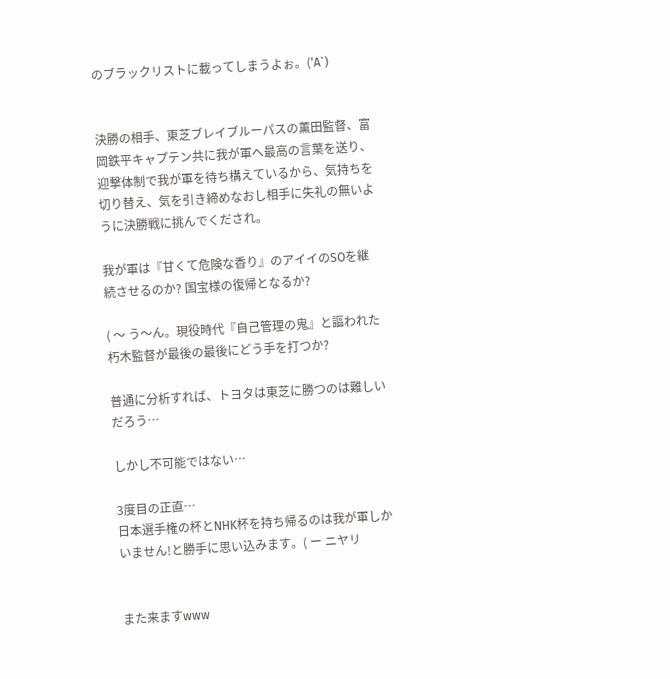のブラックリストに載ってしまうよぉ。('A`)


決勝の相手、東芝ブレイブルーパスの薫田監督、富岡鉄平キャプテン共に我が軍へ最高の言葉を送り、迎撃体制で我が軍を待ち構えているから、気持ちを切り替え、気を引き締めなおし相手に失礼の無いように決勝戦に挑んでくだされ。

我が軍は『甘くて危険な香り』のアイイのSOを継続させるのか? 国宝様の復帰となるか?

( 〜 う〜ん。現役時代『自己管理の鬼』と謳われた朽木監督が最後の最後にどう手を打つか?

普通に分析すれば、トヨタは東芝に勝つのは難しいだろう…

しかし不可能ではない…

3度目の正直…
日本選手権の杯とNHK杯を持ち帰るのは我が軍しかいません!と勝手に思い込みます。( ー ニヤリ


また来ますwww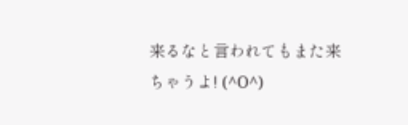来るなと言われてもまた来ちゃうよ! (^Ο^)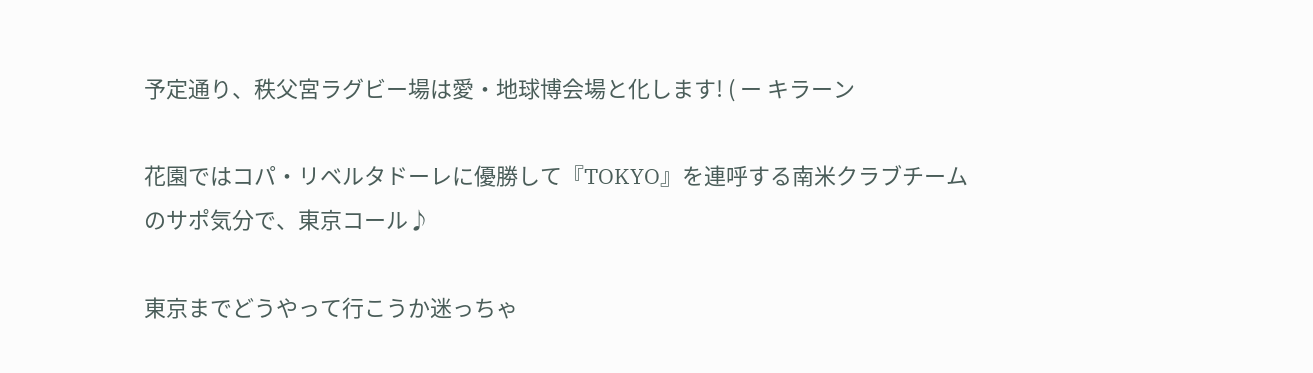予定通り、秩父宮ラグビー場は愛・地球博会場と化します! ( ー キラーン

花園ではコパ・リベルタドーレに優勝して『TOKYO』を連呼する南米クラブチームのサポ気分で、東京コール♪

東京までどうやって行こうか迷っちゃ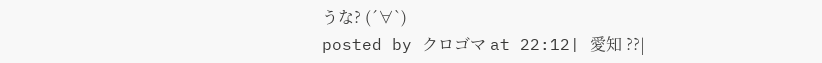うな? (´∀`)
posted by クロゴマ at 22:12| 愛知 ??|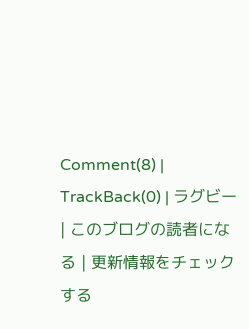Comment(8) | TrackBack(0) | ラグビー | このブログの読者になる | 更新情報をチェックする